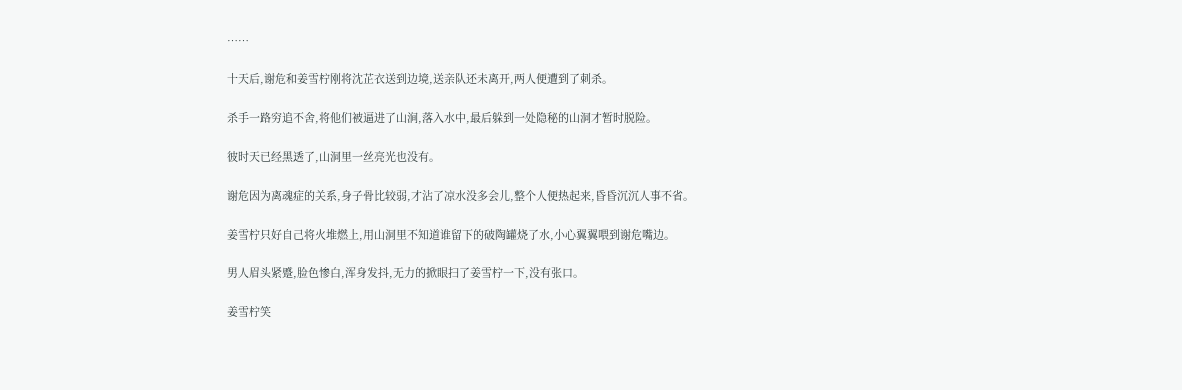……

十天后,谢危和姜雪柠刚将沈芷衣送到边境,送亲队还未离开,两人便遭到了刺杀。

杀手一路穷追不舍,将他们被逼进了山涧,落入水中,最后躲到一处隐秘的山洞才暂时脱险。

彼时天已经黑透了,山洞里一丝亮光也没有。

谢危因为离魂症的关系,身子骨比较弱,才沾了凉水没多会儿,整个人便热起来,昏昏沉沉人事不省。

姜雪柠只好自己将火堆燃上,用山洞里不知道谁留下的破陶罐烧了水,小心翼翼喂到谢危嘴边。

男人眉头紧蹙,脸色惨白,浑身发抖,无力的掀眼扫了姜雪柠一下,没有张口。

姜雪柠笑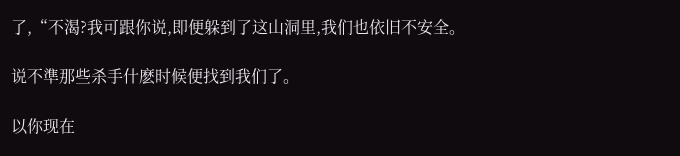了,“不渴?我可跟你说,即便躲到了这山洞里,我们也依旧不安全。

说不準那些杀手什麽时候便找到我们了。

以你现在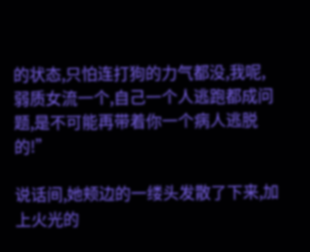的状态,只怕连打狗的力气都没,我呢,弱质女流一个,自己一个人逃跑都成问题,是不可能再带着你一个病人逃脱的!”

说话间,她颊边的一缕头发散了下来,加上火光的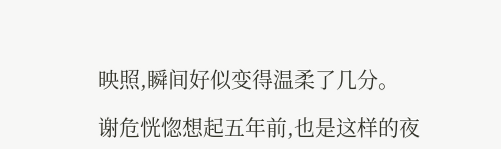映照,瞬间好似变得温柔了几分。

谢危恍惚想起五年前,也是这样的夜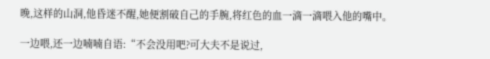晚,这样的山洞,他昏迷不醒,她便割破自己的手腕,将红色的血一滴一滴喂入他的嘴中。

一边喂,还一边喃喃自语:“不会没用吧?可大夫不是说过,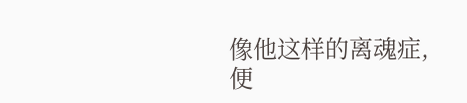像他这样的离魂症,便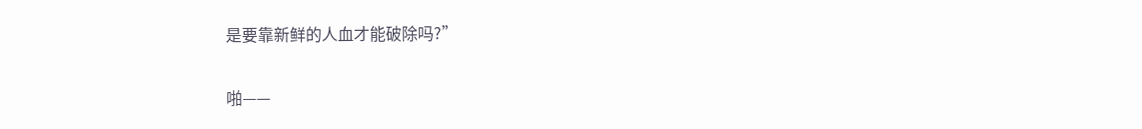是要靠新鲜的人血才能破除吗?”

啪——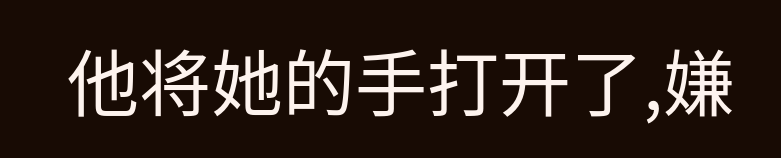他将她的手打开了,嫌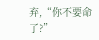弃,“你不要命了?”